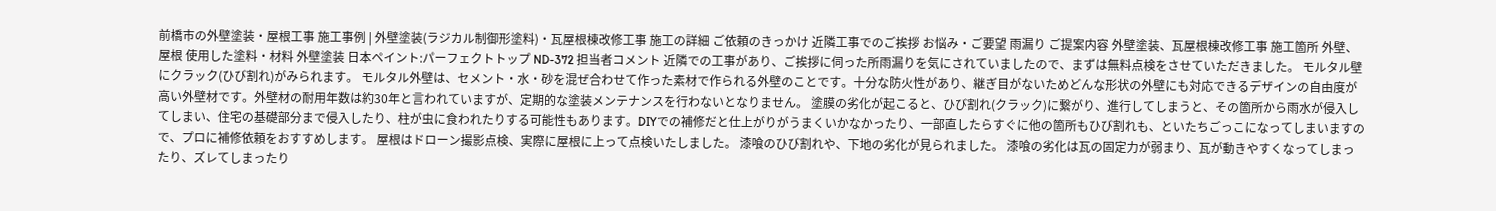前橋市の外壁塗装・屋根工事 施工事例 | 外壁塗装(ラジカル制御形塗料)・瓦屋根棟改修工事 施工の詳細 ご依頼のきっかけ 近隣工事でのご挨拶 お悩み・ご要望 雨漏り ご提案内容 外壁塗装、瓦屋根棟改修工事 施工箇所 外壁、屋根 使用した塗料・材料 外壁塗装 日本ペイント:パーフェクトトップ ND-372 担当者コメント 近隣での工事があり、ご挨拶に伺った所雨漏りを気にされていましたので、まずは無料点検をさせていただきました。 モルタル壁にクラック(ひび割れ)がみられます。 モルタル外壁は、セメント・水・砂を混ぜ合わせて作った素材で作られる外壁のことです。十分な防火性があり、継ぎ目がないためどんな形状の外壁にも対応できるデザインの自由度が高い外壁材です。外壁材の耐用年数は約30年と言われていますが、定期的な塗装メンテナンスを行わないとなりません。 塗膜の劣化が起こると、ひび割れ(クラック)に繋がり、進行してしまうと、その箇所から雨水が侵入してしまい、住宅の基礎部分まで侵入したり、柱が虫に食われたりする可能性もあります。DIYでの補修だと仕上がりがうまくいかなかったり、一部直したらすぐに他の箇所もひび割れも、といたちごっこになってしまいますので、プロに補修依頼をおすすめします。 屋根はドローン撮影点検、実際に屋根に上って点検いたしました。 漆喰のひび割れや、下地の劣化が見られました。 漆喰の劣化は瓦の固定力が弱まり、瓦が動きやすくなってしまったり、ズレてしまったり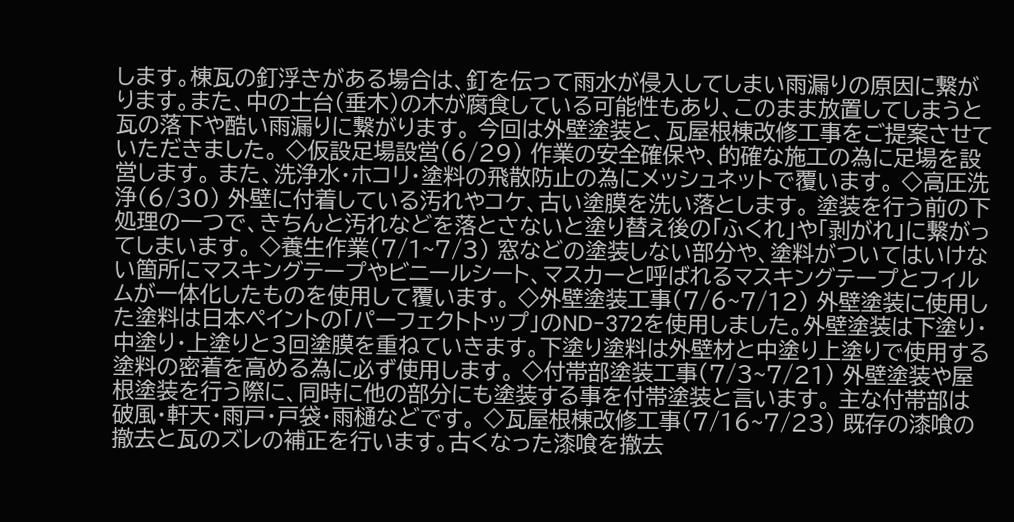します。棟瓦の釘浮きがある場合は、釘を伝って雨水が侵入してしまい雨漏りの原因に繋がります。また、中の土台(垂木)の木が腐食している可能性もあり、このまま放置してしまうと瓦の落下や酷い雨漏りに繋がります。 今回は外壁塗装と、瓦屋根棟改修工事をご提案させていただきました。 ◇仮設足場設営(6/29) 作業の安全確保や、的確な施工の為に足場を設営します。 また、洗浄水・ホコリ・塗料の飛散防止の為にメッシュネットで覆います。 ◇高圧洗浄(6/30) 外壁に付着している汚れやコケ、古い塗膜を洗い落とします。 塗装を行う前の下処理の一つで、きちんと汚れなどを落とさないと塗り替え後の「ふくれ」や「剥がれ」に繋がってしまいます。 ◇養生作業(7/1~7/3) 窓などの塗装しない部分や、塗料がついてはいけない箇所にマスキングテープやビニールシート、マスカーと呼ばれるマスキングテープとフィルムが一体化したものを使用して覆います。 ◇外壁塗装工事(7/6~7/12) 外壁塗装に使用した塗料は日本ペイントの「パーフェクトトップ」のND-372を使用しました。外壁塗装は下塗り・中塗り・上塗りと3回塗膜を重ねていきます。下塗り塗料は外壁材と中塗り上塗りで使用する塗料の密着を高める為に必ず使用します。 ◇付帯部塗装工事(7/3~7/21) 外壁塗装や屋根塗装を行う際に、同時に他の部分にも塗装する事を付帯塗装と言います。 主な付帯部は破風・軒天・雨戸・戸袋・雨樋などです。 ◇瓦屋根棟改修工事(7/16~7/23) 既存の漆喰の撤去と瓦のズレの補正を行います。古くなった漆喰を撤去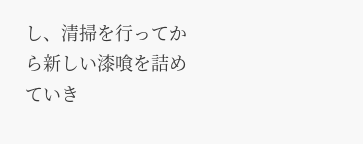し、清掃を行ってから新しい漆喰を詰めていき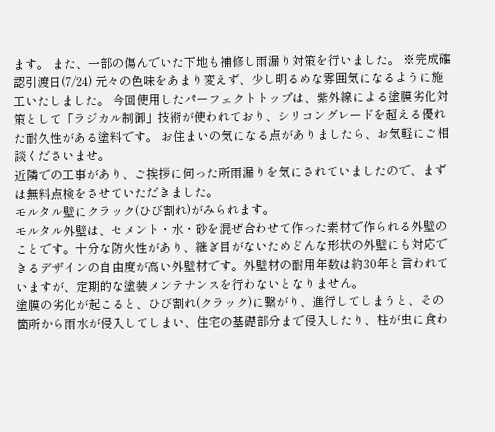ます。 また、一部の傷んでいた下地も補修し雨漏り対策を行いました。 ※完成確認引渡日(7/24) 元々の色味をあまり変えず、少し明るめな雰囲気になるように施工いたしました。 今回使用したパーフェクトトップは、紫外線による塗膜劣化対策として「ラジカル制御」技術が使われており、シリコングレードを超える優れた耐久性がある塗料です。 お住まいの気になる点がありましたら、お気軽にご相談くださいませ。
近隣での工事があり、ご挨拶に伺った所雨漏りを気にされていましたので、まずは無料点検をさせていただきました。
モルタル壁にクラック(ひび割れ)がみられます。
モルタル外壁は、セメント・水・砂を混ぜ合わせて作った素材で作られる外壁のことです。十分な防火性があり、継ぎ目がないためどんな形状の外壁にも対応できるデザインの自由度が高い外壁材です。外壁材の耐用年数は約30年と言われていますが、定期的な塗装メンテナンスを行わないとなりません。
塗膜の劣化が起こると、ひび割れ(クラック)に繋がり、進行してしまうと、その箇所から雨水が侵入してしまい、住宅の基礎部分まで侵入したり、柱が虫に食わ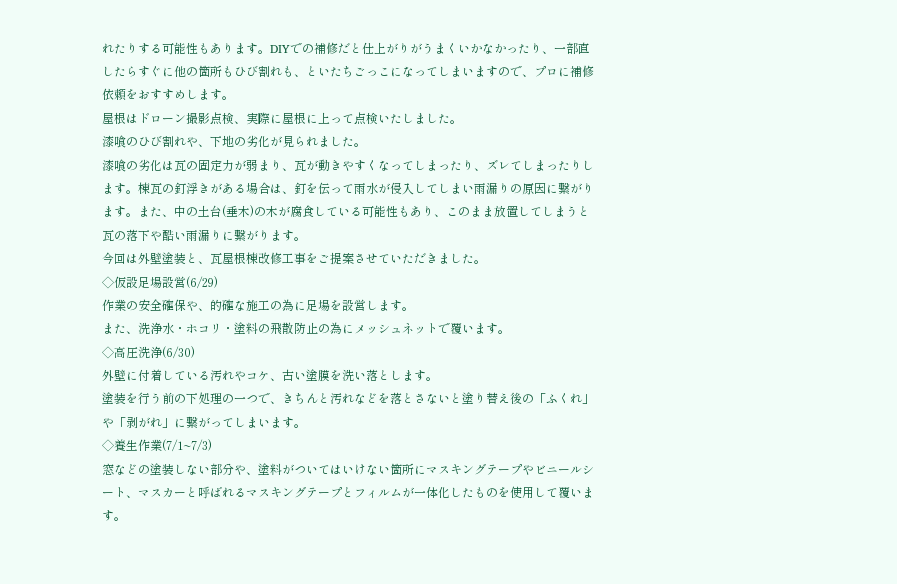れたりする可能性もあります。DIYでの補修だと仕上がりがうまくいかなかったり、一部直したらすぐに他の箇所もひび割れも、といたちごっこになってしまいますので、プロに補修依頼をおすすめします。
屋根はドローン撮影点検、実際に屋根に上って点検いたしました。
漆喰のひび割れや、下地の劣化が見られました。
漆喰の劣化は瓦の固定力が弱まり、瓦が動きやすくなってしまったり、ズレてしまったりします。棟瓦の釘浮きがある場合は、釘を伝って雨水が侵入してしまい雨漏りの原因に繋がります。また、中の土台(垂木)の木が腐食している可能性もあり、このまま放置してしまうと瓦の落下や酷い雨漏りに繋がります。
今回は外壁塗装と、瓦屋根棟改修工事をご提案させていただきました。
◇仮設足場設営(6/29)
作業の安全確保や、的確な施工の為に足場を設営します。
また、洗浄水・ホコリ・塗料の飛散防止の為にメッシュネットで覆います。
◇高圧洗浄(6/30)
外壁に付着している汚れやコケ、古い塗膜を洗い落とします。
塗装を行う前の下処理の一つで、きちんと汚れなどを落とさないと塗り替え後の「ふくれ」や「剥がれ」に繋がってしまいます。
◇養生作業(7/1~7/3)
窓などの塗装しない部分や、塗料がついてはいけない箇所にマスキングテープやビニールシート、マスカーと呼ばれるマスキングテープとフィルムが一体化したものを使用して覆います。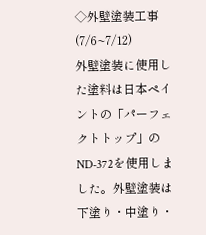◇外壁塗装工事(7/6~7/12)
外壁塗装に使用した塗料は日本ペイントの「パーフェクトトップ」のND-372を使用しました。外壁塗装は下塗り・中塗り・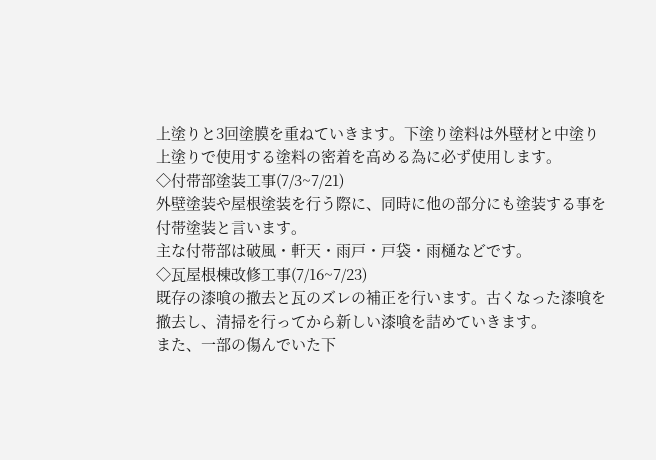上塗りと3回塗膜を重ねていきます。下塗り塗料は外壁材と中塗り上塗りで使用する塗料の密着を高める為に必ず使用します。
◇付帯部塗装工事(7/3~7/21)
外壁塗装や屋根塗装を行う際に、同時に他の部分にも塗装する事を付帯塗装と言います。
主な付帯部は破風・軒天・雨戸・戸袋・雨樋などです。
◇瓦屋根棟改修工事(7/16~7/23)
既存の漆喰の撤去と瓦のズレの補正を行います。古くなった漆喰を撤去し、清掃を行ってから新しい漆喰を詰めていきます。
また、一部の傷んでいた下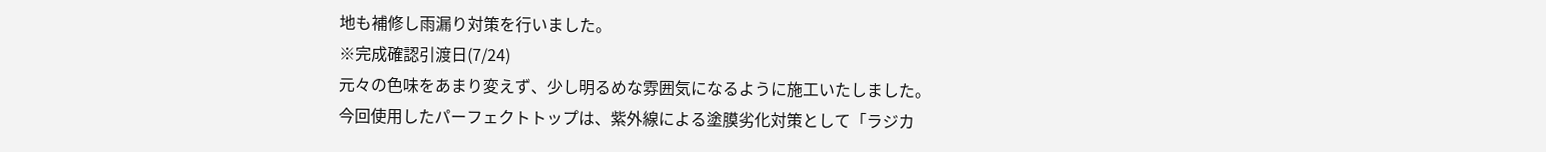地も補修し雨漏り対策を行いました。
※完成確認引渡日(7/24)
元々の色味をあまり変えず、少し明るめな雰囲気になるように施工いたしました。
今回使用したパーフェクトトップは、紫外線による塗膜劣化対策として「ラジカ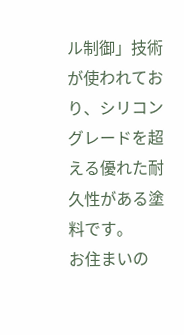ル制御」技術が使われており、シリコングレードを超える優れた耐久性がある塗料です。
お住まいの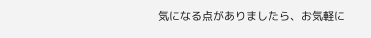気になる点がありましたら、お気軽に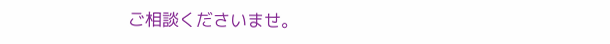ご相談くださいませ。